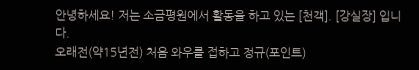안녕하세요! 저는 소금평원에서 활동을 하고 있는 [천객]. [강실장] 입니다.
오래전(약15년전) 처음 와우를 접하고 정규(포인트)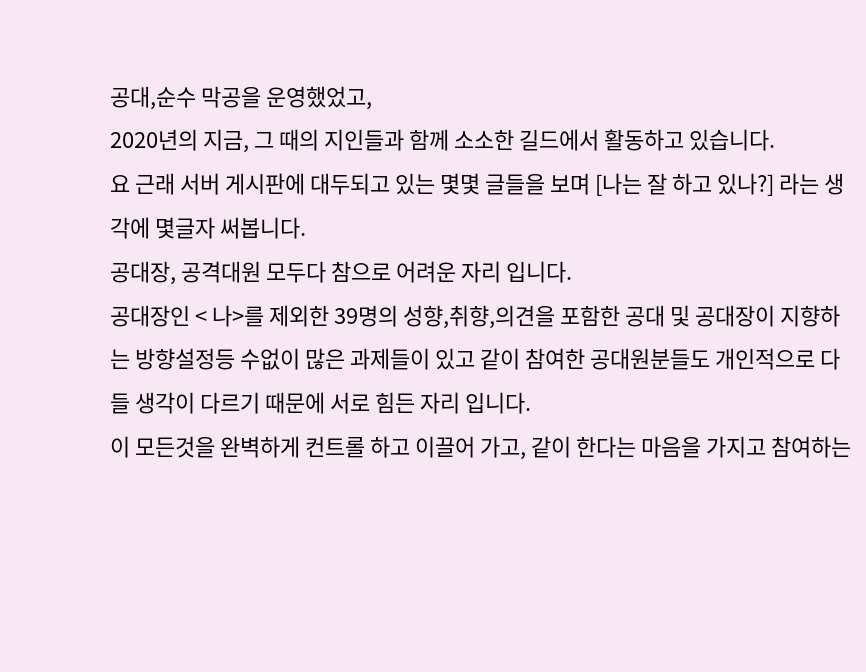공대,순수 막공을 운영했었고,
2020년의 지금, 그 때의 지인들과 함께 소소한 길드에서 활동하고 있습니다.
요 근래 서버 게시판에 대두되고 있는 몇몇 글들을 보며 [나는 잘 하고 있나?] 라는 생각에 몇글자 써봅니다.
공대장, 공격대원 모두다 참으로 어려운 자리 입니다.
공대장인 < 나>를 제외한 39명의 성향,취향,의견을 포함한 공대 및 공대장이 지향하는 방향설정등 수없이 많은 과제들이 있고 같이 참여한 공대원분들도 개인적으로 다들 생각이 다르기 때문에 서로 힘든 자리 입니다.
이 모든것을 완벽하게 컨트롤 하고 이끌어 가고, 같이 한다는 마음을 가지고 참여하는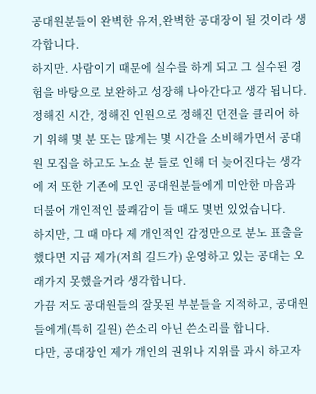공대원분들이 완벽한 유저,완벽한 공대장이 될 것이라 생각합니다.
하지만. 사람이기 때문에 실수를 하게 되고 그 실수된 경험을 바탕으로 보완하고 성장해 나아간다고 생각 됩니다.
정해진 시간, 정해진 인원으로 정해진 던젼을 클리어 하기 위해 몇 분 또는 많게는 몇 시간을 소비해가면서 공대원 모집을 하고도 노쇼 분 들로 인해 더 늦어진다는 생각에 저 또한 기존에 모인 공대원분들에게 미안한 마음과 더불어 개인적인 불쾌감이 들 때도 몇번 있었습니다.
하지만, 그 때 마다 제 개인적인 감정만으로 분노 표출을 했다면 지금 제가(저희 길드가) 운영하고 있는 공대는 오래가지 못했을거라 생각합니다.
가끔 저도 공대원들의 잘못된 부분들을 지적하고, 공대원들에게(특히 길원) 쓴소리 아닌 쓴소리를 합니다.
다만, 공대장인 제가 개인의 권위나 지위를 과시 하고자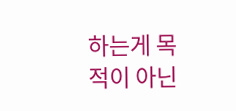하는게 목적이 아닌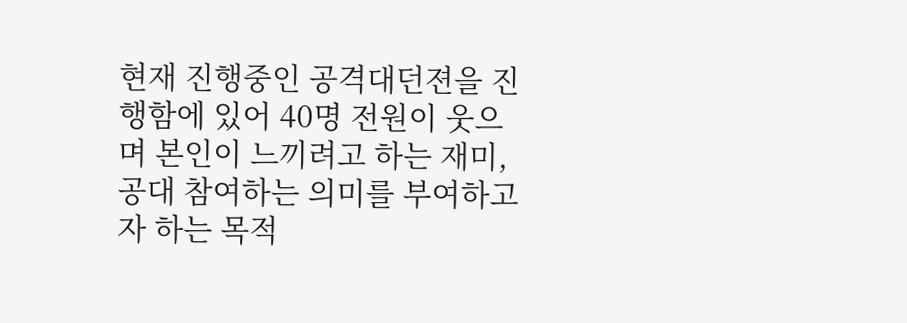현재 진행중인 공격대던젼을 진행함에 있어 40명 전원이 웃으며 본인이 느끼려고 하는 재미, 공대 참여하는 의미를 부여하고자 하는 목적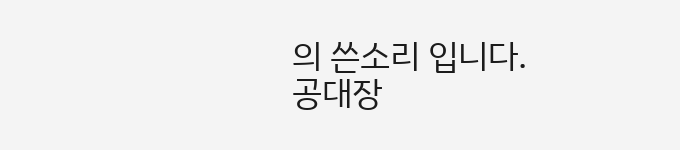의 쓴소리 입니다.
공대장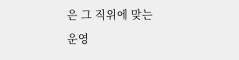은 그 직위에 맞는 운영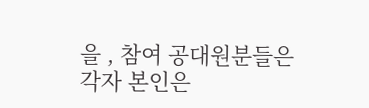을 , 참여 공대원분들은 각자 본인은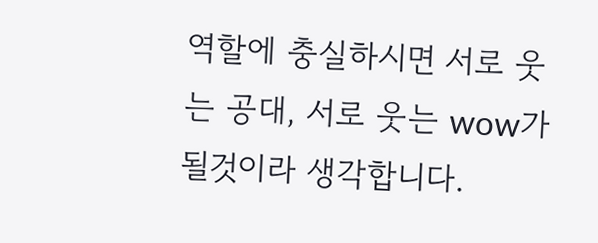역할에 충실하시면 서로 웃는 공대, 서로 웃는 wow가 될것이라 생각합니다.